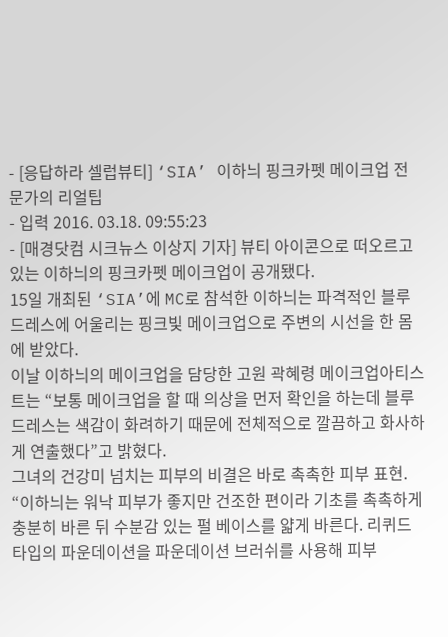- [응답하라 셀럽뷰티] ‘SIA’ 이하늬 핑크카펫 메이크업 전문가의 리얼팁
- 입력 2016. 03.18. 09:55:23
- [매경닷컴 시크뉴스 이상지 기자] 뷰티 아이콘으로 떠오르고 있는 이하늬의 핑크카펫 메이크업이 공개됐다.
15일 개최된 ‘SIA’에 MC로 참석한 이하늬는 파격적인 블루 드레스에 어울리는 핑크빛 메이크업으로 주변의 시선을 한 몸에 받았다.
이날 이하늬의 메이크업을 담당한 고원 곽혜령 메이크업아티스트는 “보통 메이크업을 할 때 의상을 먼저 확인을 하는데 블루 드레스는 색감이 화려하기 때문에 전체적으로 깔끔하고 화사하게 연출했다”고 밝혔다.
그녀의 건강미 넘치는 피부의 비결은 바로 촉촉한 피부 표현. “이하늬는 워낙 피부가 좋지만 건조한 편이라 기초를 촉촉하게 충분히 바른 뒤 수분감 있는 펄 베이스를 얇게 바른다. 리퀴드 타입의 파운데이션을 파운데이션 브러쉬를 사용해 피부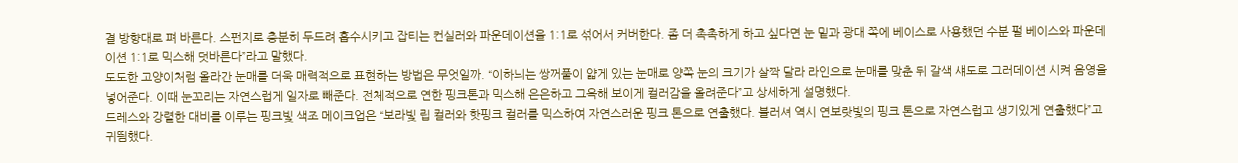결 방향대로 펴 바른다. 스펀지로 충분히 두드려 흡수시키고 잡티는 컨실러와 파운데이션을 1:1로 섞어서 커버한다. 좀 더 촉촉하게 하고 싶다면 눈 밑과 광대 쪽에 베이스로 사용했던 수분 펄 베이스와 파운데이션 1:1로 믹스해 덧바른다”라고 말했다.
도도한 고양이처럼 올라간 눈매를 더욱 매력적으로 표현하는 방법은 무엇일까. “이하늬는 쌍꺼풀이 얇게 있는 눈매로 양쪽 눈의 크기가 살짝 달라 라인으로 눈매를 맞춘 뒤 갈색 섀도로 그러데이션 시켜 음영을 넣어준다. 이때 눈꼬리는 자연스럽게 일자로 빼준다. 전체적으로 연한 핑크톤과 믹스해 은은하고 그윽해 보이게 컬러감을 올려준다”고 상세하게 설명했다.
드레스와 강렬한 대비를 이루는 핑크빛 색조 메이크업은 “보라빛 립 컬러와 핫핑크 컬러를 믹스하여 자연스러운 핑크 톤으로 연출했다. 블러셔 역시 연보랏빛의 핑크 톤으로 자연스럽고 생기있게 연출했다”고 귀띔했다.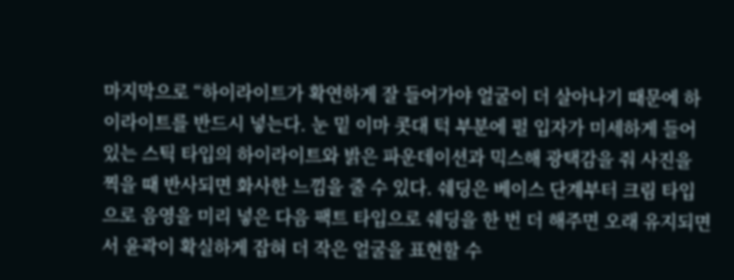마지막으로 “하이라이트가 확연하게 잘 들어가야 얼굴이 더 살아나기 때문에 하이라이트를 반드시 넣는다. 눈 밑 이마 콧대 턱 부분에 펄 입자가 미세하게 들어있는 스틱 타입의 하이라이트와 밝은 파운데이션과 믹스해 광택감을 줘 사진을 찍을 때 반사되면 화사한 느낌을 줄 수 있다. 쉐딩은 베이스 단계부터 크림 타입으로 음영을 미리 넣은 다음 팩트 타입으로 쉐딩을 한 번 더 해주면 오래 유지되면서 윤곽이 확실하게 잡혀 더 작은 얼굴을 표현할 수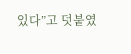있다”고 덧붙였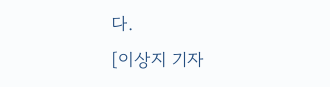다.
[이상지 기자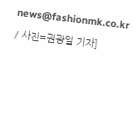news@fashionmk.co.kr / 사진=권광일 기자]